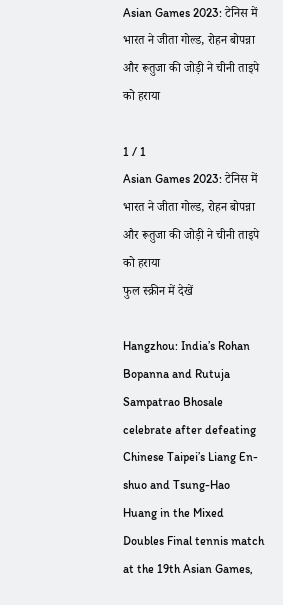Asian Games 2023: टेनिस में भारत ने जीता गोल्ड, रोहन बोपन्ना और रूतुजा की जोड़ी ने चीनी ताइपे को हराया

1 / 1
Asian Games 2023: टेनिस में भारत ने जीता गोल्ड, रोहन बोपन्ना और रूतुजा की जोड़ी ने चीनी ताइपे को हराया
फुल स्क्रीन में देखें

Hangzhou: India’s Rohan Bopanna and Rutuja Sampatrao Bhosale celebrate after defeating Chinese Taipei’s Liang En-shuo and Tsung-Hao Huang in the Mixed Doubles Final tennis match at the 19th Asian Games,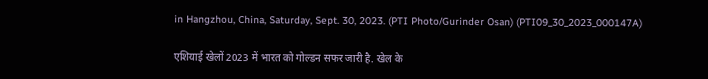in Hangzhou, China, Saturday, Sept. 30, 2023. (PTI Photo/Gurinder Osan) (PTI09_30_2023_000147A)

एशियाई खेलों 2023 में भारत को गोल्डन सफर जारी है. खेल के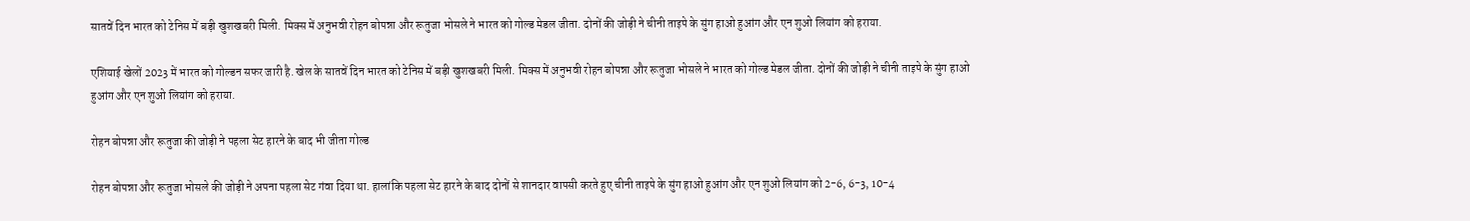सातवें दिन भारत को टेनिस में बड़ी खुशखबरी मिली. मिक्स में अनुभवी रोहन बोपन्ना और रूतुजा भोसले ने भारत को गोल्ड मेडल जीता. दोनों की जोड़ी ने चीनी ताइपे के सुंग हाओ हुआंग और एन शुओ लियांग को हराया.

एशियाई खेलों 2023 में भारत को गोल्डन सफर जारी है. खेल के सातवें दिन भारत को टेनिस में बड़ी खुशखबरी मिली. मिक्स में अनुभवी रोहन बोपन्ना और रूतुजा भोसले ने भारत को गोल्ड मेडल जीता. दोनों की जोड़ी ने चीनी ताइपे के सुंग हाओ हुआंग और एन शुओ लियांग को हराया.

रोहन बोपन्ना और रूतुजा की जोड़ी ने पहला सेट हारने के बाद भी जीता गोल्ड

रोहन बोपन्ना और रूतुजा भोसले की जोड़ी ने अपना पहला सेट गंवा दिया था. हालांकि पहला सेट हारने के बाद दोनों से शानदार वापसी करते हुए चीनी ताइपे के सुंग हाओ हुआंग और एन शुओ लियांग को 2-6, 6-3, 10-4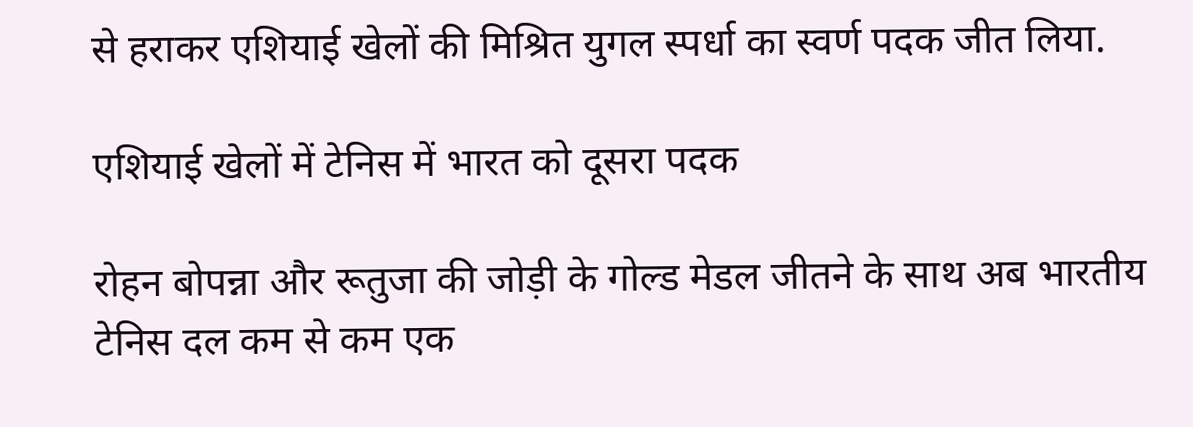से हराकर एशियाई खेलों की मिश्रित युगल स्पर्धा का स्वर्ण पदक जीत लिया.

एशियाई खेलों में टेनिस में भारत को दूसरा पदक

रोहन बोपन्ना और रूतुजा की जोड़ी के गोल्ड मेडल जीतने के साथ अब भारतीय टेनिस दल कम से कम एक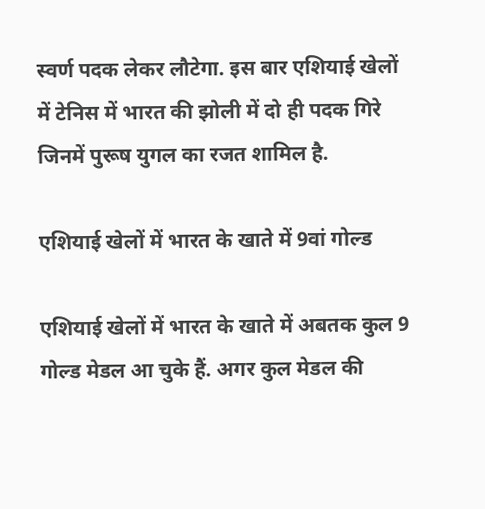स्वर्ण पदक लेकर लौटेगा. इस बार एशियाई खेलों में टेनिस में भारत की झोली में दो ही पदक गिरे जिनमें पुरूष युगल का रजत शामिल है.

एशियाई खेलों में भारत के खाते में 9वां गोल्ड

एशियाई खेलों में भारत के खाते में अबतक कुल 9 गोल्ड मेडल आ चुके हैं. अगर कुल मेडल की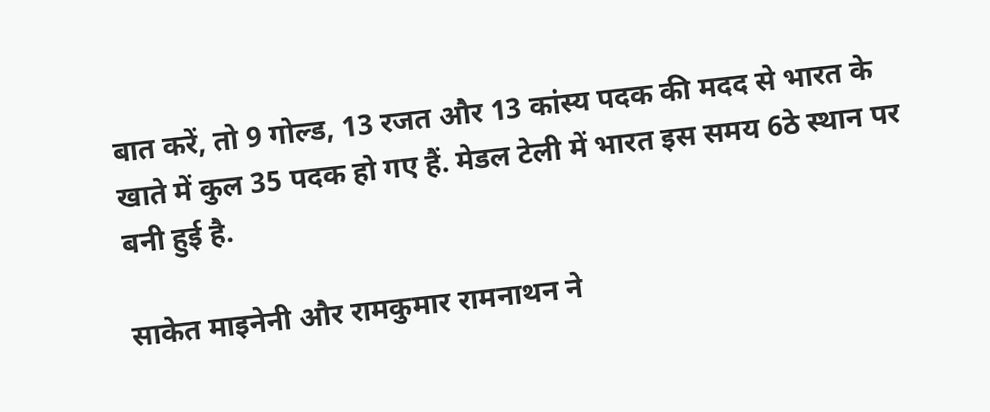बात करें, तो 9 गोल्ड, 13 रजत और 13 कांस्य पदक की मदद से भारत के खाते में कुल 35 पदक हो गए हैं. मेडल टेली में भारत इस समय 6ठे स्थान पर बनी हुई है.

साकेत माइनेनी और रामकुमार रामनाथन ने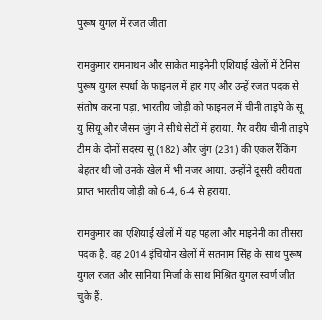पुरूष युगल में रजत जीता

रामकुमार रामनाथन और साकेत माइनेनी एशियाई खेलों में टेनिस पुरूष युगल स्पर्धा के फाइनल में हार गए और उन्हें रजत पदक से संतोष करना पड़ा. भारतीय जोड़ी को फाइनल में चीनी ताइपे के सू यु सियू और जैसन जुंग ने सीधे सेटों में हराया. गैर वरीय चीनी ताइपे टीम के दोनों सदस्य सू (182) और जुंग (231) की एकल रैंकिंग बेहतर थी जो उनके खेल में भी नजर आया. उन्होंने दूसरी वरीयता प्राप्त भारतीय जोड़ी को 6-4, 6-4 से हराया.

रामकुमार का एशियाई खेलों में यह पहला और माइनेनी का तीसरा पदक है. वह 2014 इंचियोन खेलों में सतनाम सिंह के साथ पुरूष युगल रजत और सानिया मिर्जा के साथ मिश्रित युगल स्वर्ण जीत चुके हैं.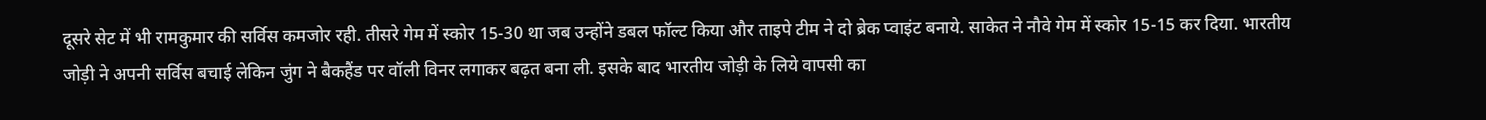दूसरे सेट में भी रामकुमार की सर्विस कमजोर रही. तीसरे गेम में स्कोर 15-30 था जब उन्होंने डबल फॉल्ट किया और ताइपे टीम ने दो ब्रेक प्वाइंट बनाये. साकेत ने नौवे गेम में स्कोर 15-15 कर दिया. भारतीय जोड़ी ने अपनी सर्विस बचाई लेकिन जुंग ने बैकहैंड पर वॉली विनर लगाकर बढ़त बना ली. इसके बाद भारतीय जोड़ी के लिये वापसी का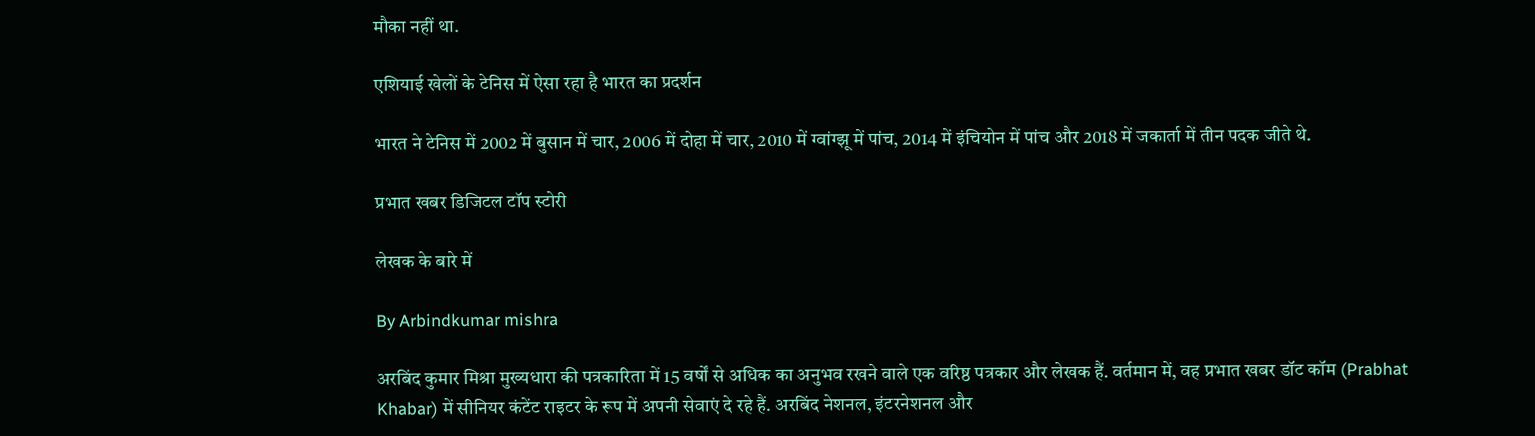मौका नहीं था.

एशियाई खेलों के टेनिस में ऐसा रहा है भारत का प्रदर्शन

भारत ने टेनिस में 2002 में बुसान में चार, 2006 में दोहा में चार, 2010 में ग्वांग्झू में पांच, 2014 में इंचियोन में पांच और 2018 में जकार्ता में तीन पदक जीते थे.

प्रभात खबर डिजिटल टॉप स्टोरी

लेखक के बारे में

By Arbindkumar mishra

अरबिंद कुमार मिश्रा मुख्यधारा की पत्रकारिता में 15 वर्षों से अधिक का अनुभव रखने वाले एक वरिष्ठ पत्रकार और लेखक हैं. वर्तमान में, वह प्रभात खबर डॉट कॉम (Prabhat Khabar) में सीनियर कंटेंट राइटर के रूप में अपनी सेवाएं दे रहे हैं. अरबिंद नेशनल, इंटरनेशनल और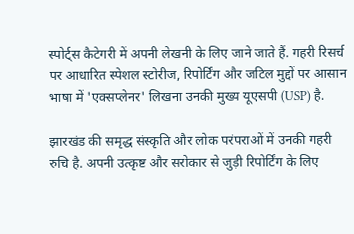स्पोर्ट्स कैटेगरी में अपनी लेखनी के लिए जाने जाते हैं. गहरी रिसर्च पर आधारित स्पेशल स्टोरीज, रिपोर्टिंग और जटिल मुद्दों पर आसान भाषा में 'एक्सप्लेनर' लिखना उनकी मुख्य यूएसपी (USP) है.

झारखंड की समृद्ध संस्कृति और लोक परंपराओं में उनकी गहरी रुचि है. अपनी उत्कृष्ट और सरोकार से जुड़ी रिपोर्टिंग के लिए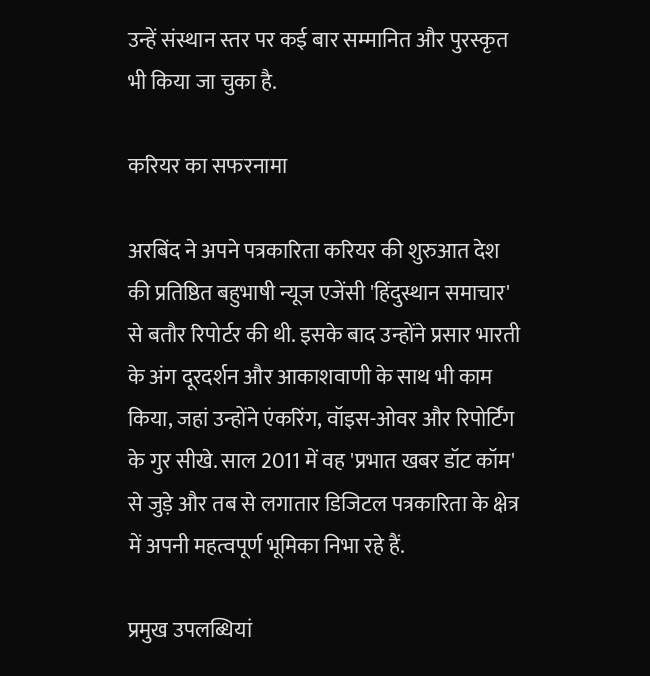उन्हें संस्थान स्तर पर कई बार सम्मानित और पुरस्कृत भी किया जा चुका है.

करियर का सफरनामा

अरबिंद ने अपने पत्रकारिता करियर की शुरुआत देश की प्रतिष्ठित बहुभाषी न्यूज एजेंसी 'हिंदुस्थान समाचार' से बतौर रिपोर्टर की थी. इसके बाद उन्होंने प्रसार भारती के अंग दूरदर्शन और आकाशवाणी के साथ भी काम किया, जहां उन्होंने एंकरिंग, वॉइस-ओवर और रिपोर्टिंग के गुर सीखे. साल 2011 में वह 'प्रभात खबर डॉट कॉम' से जुड़े और तब से लगातार डिजिटल पत्रकारिता के क्षेत्र में अपनी महत्वपूर्ण भूमिका निभा रहे हैं.

प्रमुख उपलब्धियां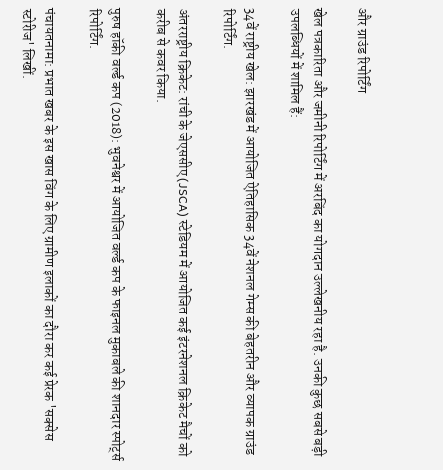और ग्राउंड रिपोर्टिंग

खेल पत्रकारिता और जमीनी रिपोर्टिंग में अरबिंद का योगदान उल्लेखनीय रहा है. उनकी कुछ सबसे बड़ी उपलब्धियों में शामिल हैं:

34वें राष्ट्रीय खेल: झारखंड में आयोजित ऐतिहासिक 34वें नेशनल गेम्स की बेहतरीन और व्यापक ग्राउंड रिपोर्टिंग.

अंतरराष्ट्रीय क्रिकेट: रांची के जेएससीए (JSCA) स्टेडियम में आयोजित कई इंटरनेशनल क्रिकेट मैचों को करीब से कवर किया.

पुरुष हॉकी वर्ल्ड कप (2018): भुवनेश्वर में आयोजित वर्ल्ड कप के फाइनल मुकाबले की शानदार स्पोर्ट्स रिपोर्टिंग.

पंचायतनामा: प्रभात खबर के इस खास विंग के लिए ग्रामीण इलाकों का दौरा कर कई प्रेरक 'सक्सेस स्टोरीज' लिखीं.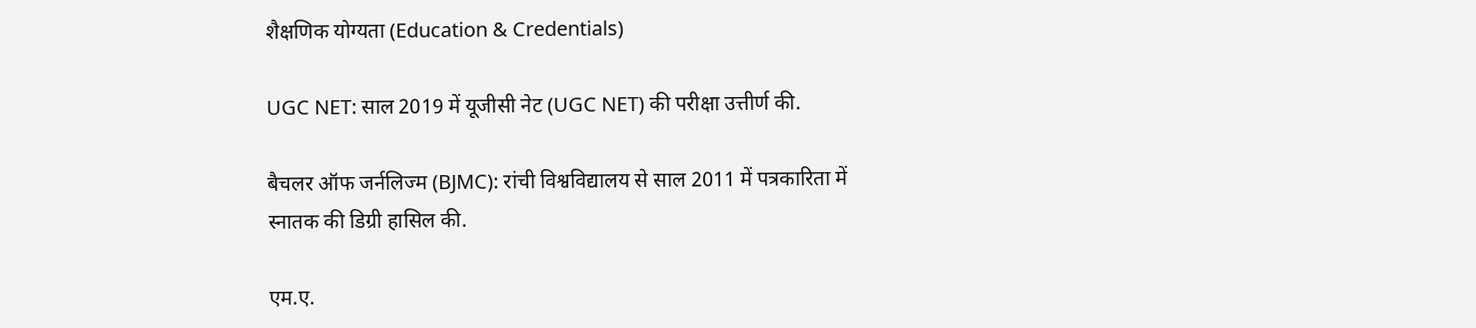शैक्षणिक योग्यता (Education & Credentials)

UGC NET: साल 2019 में यूजीसी नेट (UGC NET) की परीक्षा उत्तीर्ण की.

बैचलर ऑफ जर्नलिज्म (BJMC): रांची विश्वविद्यालय से साल 2011 में पत्रकारिता में स्नातक की डिग्री हासिल की.

एम.ए.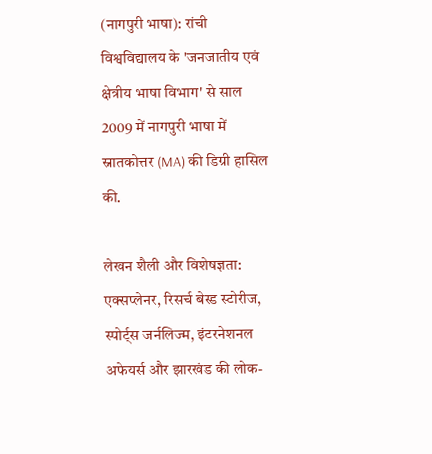(नागपुरी भाषा): रांची विश्वविद्यालय के 'जनजातीय एवं क्षेत्रीय भाषा विभाग' से साल 2009 में नागपुरी भाषा में स्नातकोत्तर (MA) की डिग्री हासिल की.

लेखन शैली और विशेषज्ञता: एक्सप्लेनर, रिसर्च बेस्ड स्टोरीज, स्पोर्ट्स जर्नलिज्म, इंटरनेशनल अफेयर्स और झारखंड की लोक-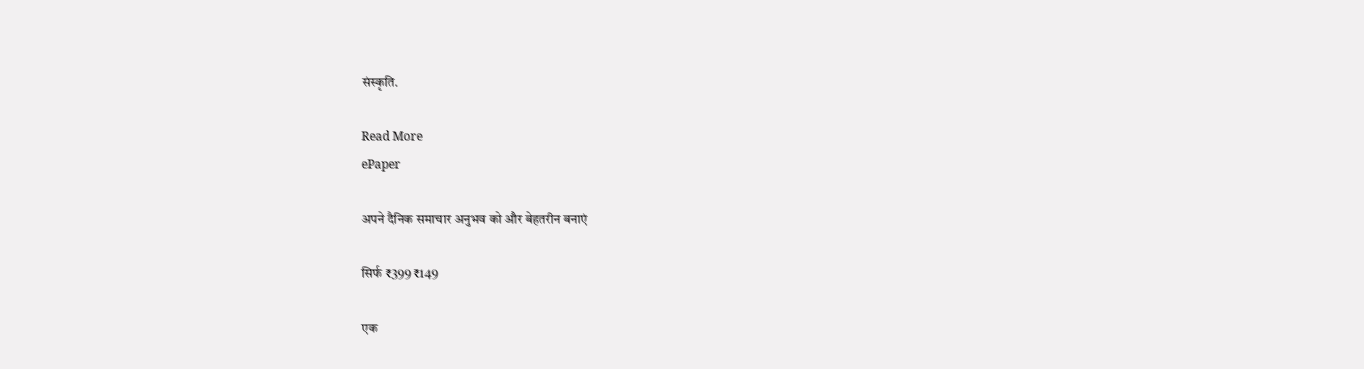संस्कृति.

Read More
ePaper

अपने दैनिक समाचार अनुभव को और बेहतरीन बनाएं

सिर्फ ₹399 ₹149

एक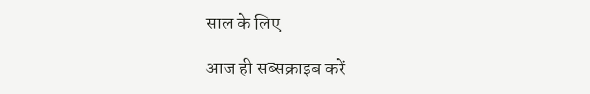साल के लिए

आज ही सब्सक्राइब करें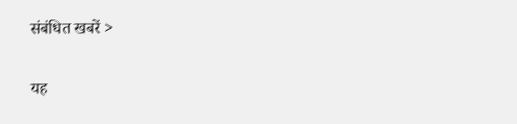संबंधित खबरें >

यह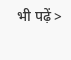भी पढ़ें >